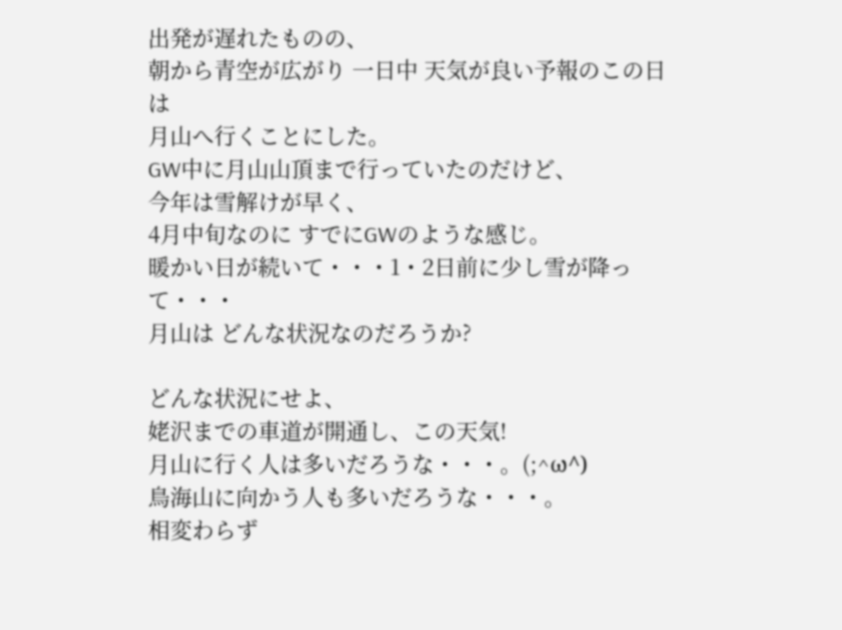出発が遅れたものの、
朝から青空が広がり 一日中 天気が良い予報のこの日は
月山へ行くことにした。
GW中に月山山頂まで行っていたのだけど、
今年は雪解けが早く、
4月中旬なのに すでにGWのような感じ。
暖かい日が続いて・・・1・2日前に少し雪が降って・・・
月山は どんな状況なのだろうか?

どんな状況にせよ、
姥沢までの車道が開通し、この天気!
月山に行く人は多いだろうな・・・。(;^ω^)
鳥海山に向かう人も多いだろうな・・・。
相変わらず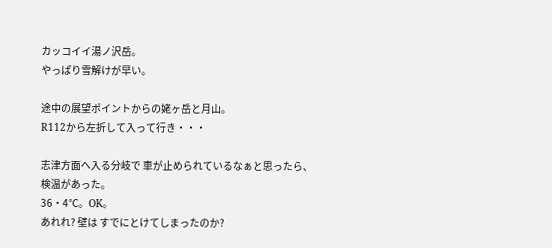カッコイイ湯ノ沢岳。
やっぱり雪解けが早い。

途中の展望ポイントからの姥ヶ岳と月山。
R112から左折して入って行き・・・

志津方面へ入る分岐で 車が止められているなぁと思ったら、
検温があった。
36・4℃。OK。
あれれ? 壁は すでにとけてしまったのか?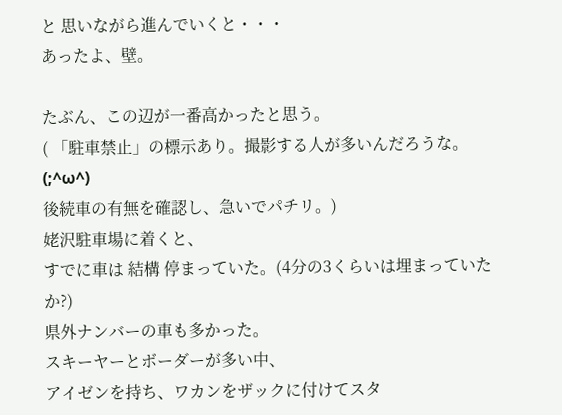と 思いながら進んでいくと・・・
あったよ、壁。

たぶん、この辺が一番高かったと思う。
( 「駐車禁止」の標示あり。撮影する人が多いんだろうな。(;^ω^)
後続車の有無を確認し、急いでパチリ。)
姥沢駐車場に着くと、
すでに車は 結構 停まっていた。(4分の3くらいは埋まっていたか?)
県外ナンバーの車も多かった。
スキーヤーとボーダーが多い中、
アイゼンを持ち、ワカンをザックに付けてスタ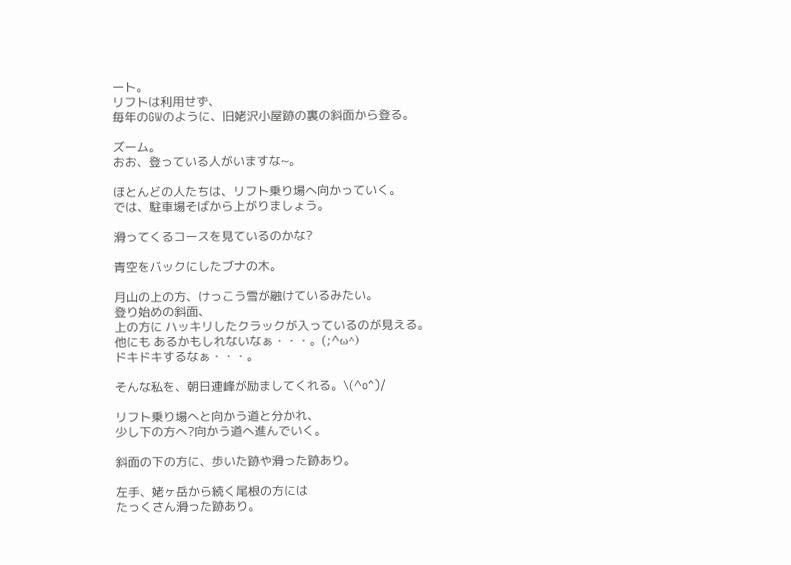ート。
リフトは利用せず、
毎年のGWのように、旧姥沢小屋跡の裏の斜面から登る。

ズーム。
おお、登っている人がいますな~。

ほとんどの人たちは、リフト乗り場へ向かっていく。
では、駐車場そばから上がりましょう。

滑ってくるコースを見ているのかな?

青空をバックにしたブナの木。

月山の上の方、けっこう雪が融けているみたい。
登り始めの斜面、
上の方に ハッキリしたクラックが入っているのが見える。
他にも あるかもしれないなぁ・・・。(;^ω^)
ドキドキするなぁ・・・。

そんな私を、朝日連峰が励ましてくれる。\(^o^)/

リフト乗り場へと向かう道と分かれ、
少し下の方へ?向かう道へ進んでいく。

斜面の下の方に、歩いた跡や滑った跡あり。

左手、姥ヶ岳から続く尾根の方には
たっくさん滑った跡あり。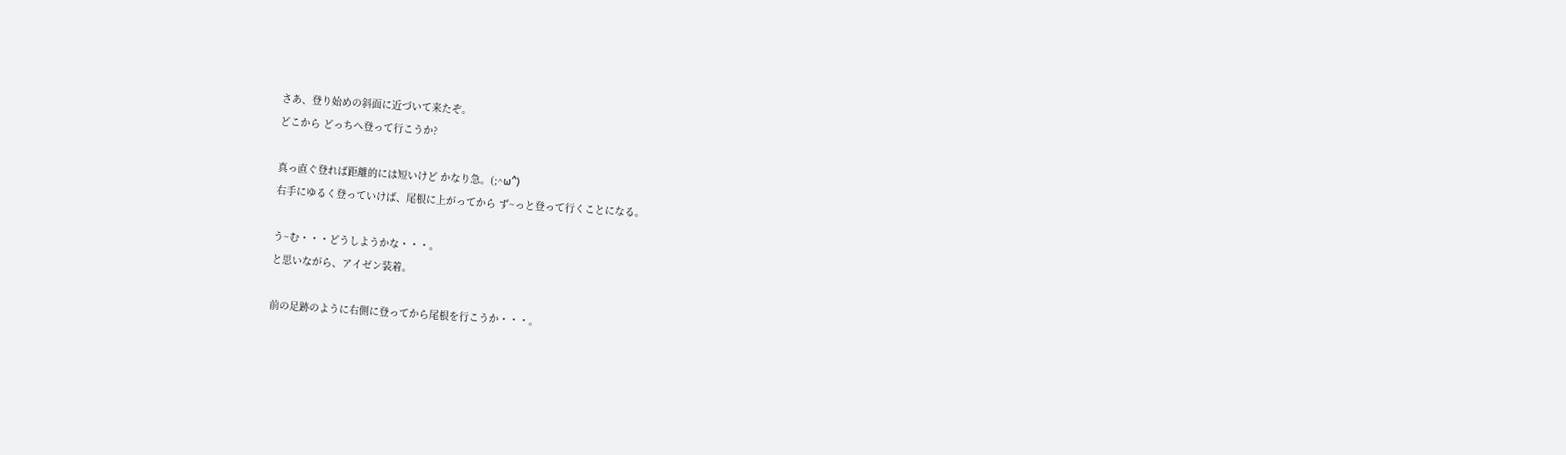さあ、登り始めの斜面に近づいて来たぞ。
どこから どっちへ登って行こうか?

真っ直ぐ登れば距離的には短いけど かなり急。(;^ω^)
右手にゆるく登っていけば、尾根に上がってから ず~っと登って行くことになる。

う~む・・・どうしようかな・・・。
と思いながら、アイゼン装着。

前の足跡のように右側に登ってから尾根を行こうか・・・。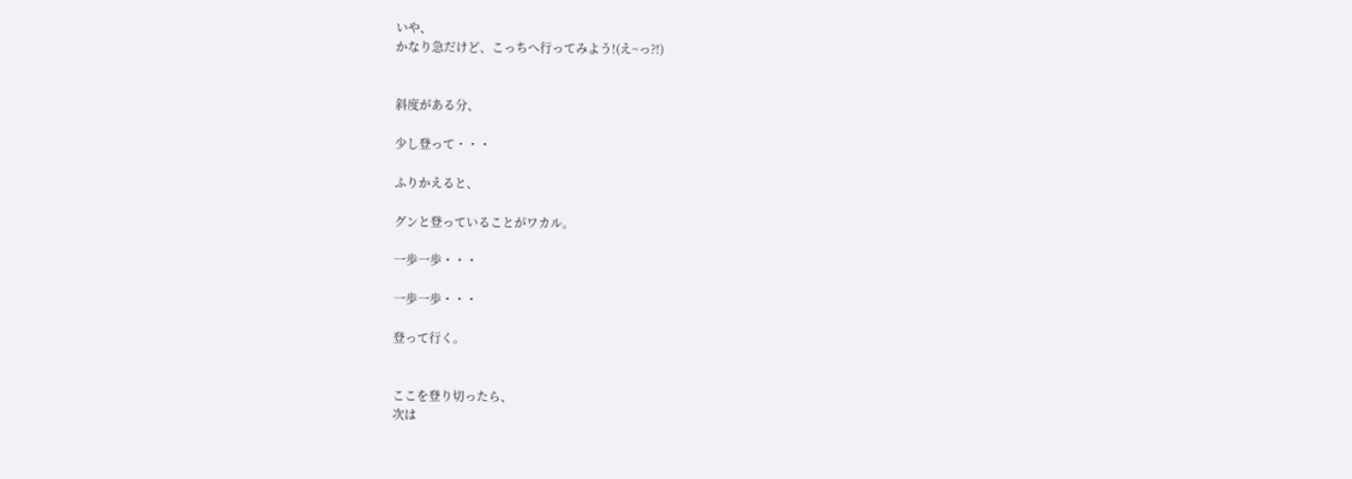いや、
かなり急だけど、こっちへ行ってみよう!(え~っ?!)


斜度がある分、

少し登って・・・

ふりかえると、

グンと登っていることがワカル。

一歩一歩・・・

一歩一歩・・・

登って行く。


ここを登り切ったら、
次は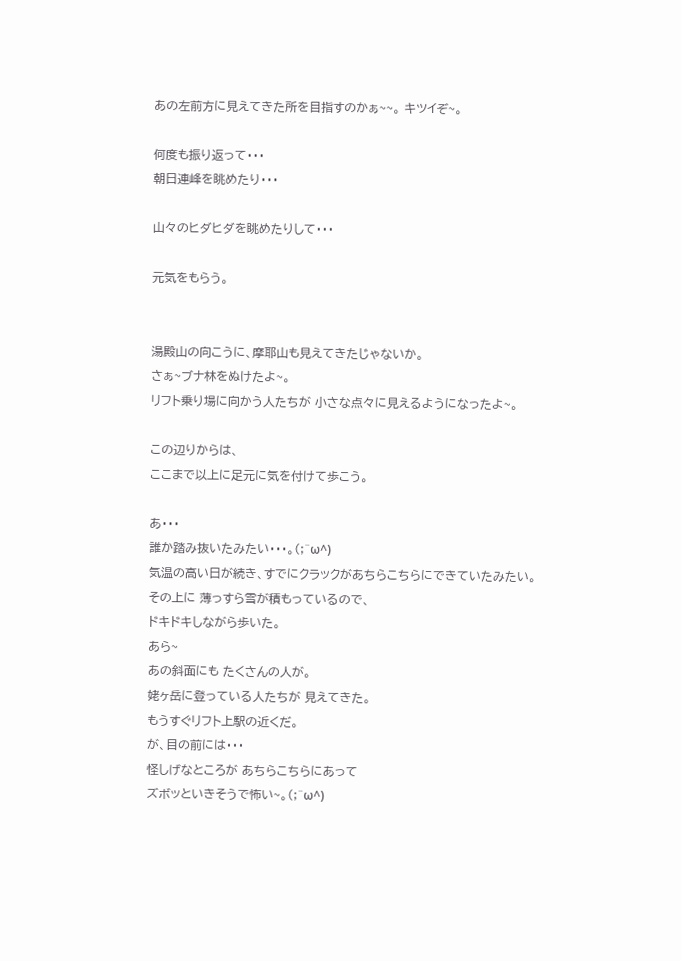あの左前方に見えてきた所を目指すのかぁ~~。 キツイぞ~。

何度も振り返って・・・
朝日連峰を眺めたり・・・

山々のヒダヒダを眺めたりして・・・

元気をもらう。


湯殿山の向こうに、摩耶山も見えてきたじゃないか。
さぁ~ブナ林をぬけたよ~。
リフト乗り場に向かう人たちが 小さな点々に見えるようになったよ~。

この辺りからは、
ここまで以上に足元に気を付けて歩こう。

あ・・・
誰か踏み抜いたみたい・・・。(;^ω^)
気温の高い日が続き、すでにクラックがあちらこちらにできていたみたい。
その上に 薄っすら雪が積もっているので、
ドキドキしながら歩いた。
あら~
あの斜面にも たくさんの人が。
姥ヶ岳に登っている人たちが 見えてきた。
もうすぐリフト上駅の近くだ。
が、目の前には・・・
怪しげなところが あちらこちらにあって
ズボッといきそうで怖い~。(;^ω^)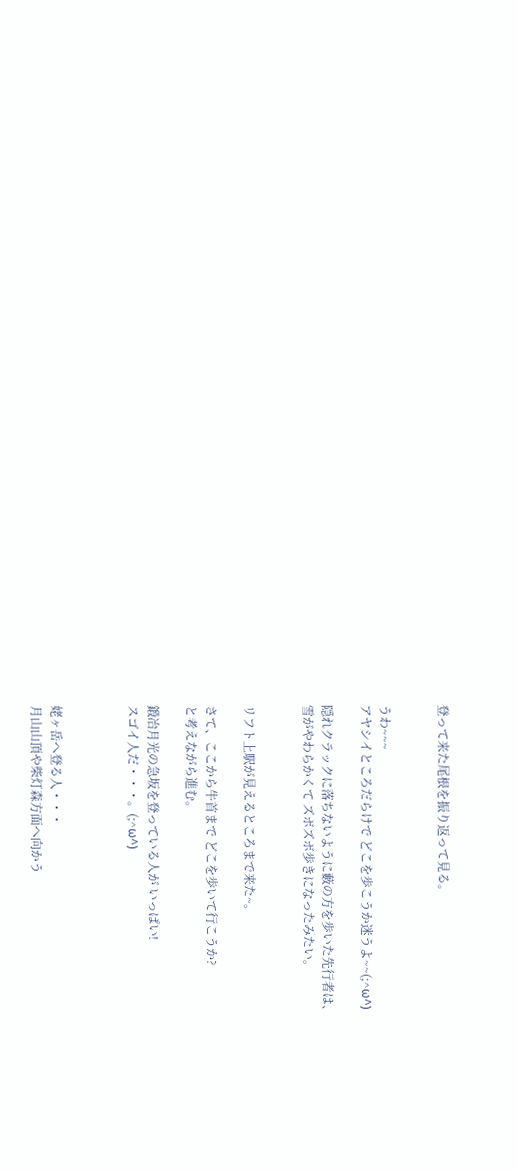登って来た尾根を振り返って見る。


うわ~~~
アヤシイところだらけで どこを歩こうか迷うよ~~(;^ω^)

隠れクラックに落ちないように藪の方を歩いた先行者は、
雪がやわらかくて ズボズボ歩きになったみたい。


リフト上駅が見えるところまで来た~。

さて、ここから牛首まで どこを歩いて行こうか?
と考えながら進む。

鍛冶月光の急坂を登っている人が いっぱい!
スゴイ人だ・・・。(;^ω^)



姥ヶ岳へ登る人・・・
月山山頂や柴灯森方面へ向かう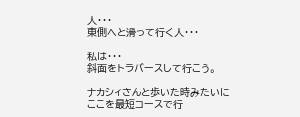人・・・
東側へと滑って行く人・・・

私は・・・
斜面をトラバースして行こう。

ナカシィさんと歩いた時みたいに
ここを最短コースで行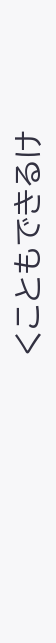くこともできるけ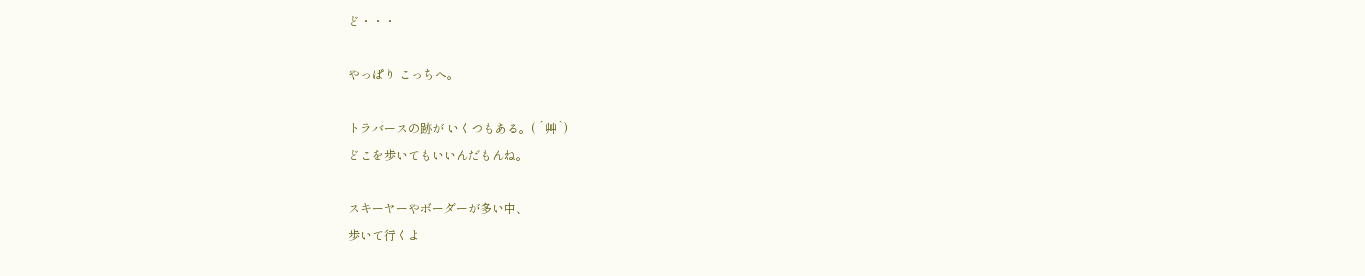ど・・・

やっぱり こっちへ。

トラバースの跡が いくつもある。( ´艸`)
どこを歩いてもいいんだもんね。

スキーヤーやボーダーが多い中、
歩いて行くよ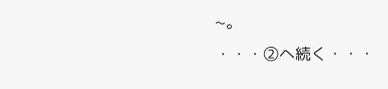~。
・・・②へ続く・・・